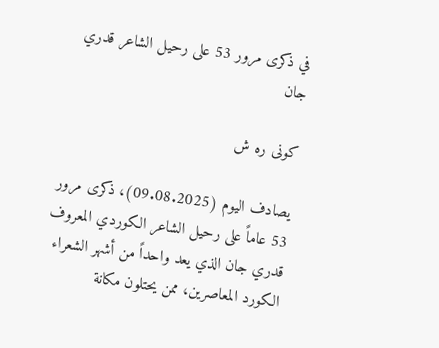في ذكرى مرور 53 على رحيل الشاعر قدري جان

كونى ره ش

يصادف اليوم (09.08.2025)، ذكرى مرور 53 عاماً على رحيل الشاعر الكوردي المعروف قدري جان الذي يعد واحداً من أشهر الشعراء الكورد المعاصرين، ممن يحتلون مكانة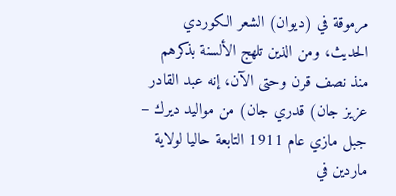مرموقة في (ديوان) الشعر الكوردي الحديث، ومن الذين تلهج الألسنة بذكرهم منذ نصف قرن وحتى الآن، إنه عبد القادر عزيز جان) قدري جان) من مواليد ديرك – جبل مازي عام 1911 التابعة حاليا لولاية ماردين في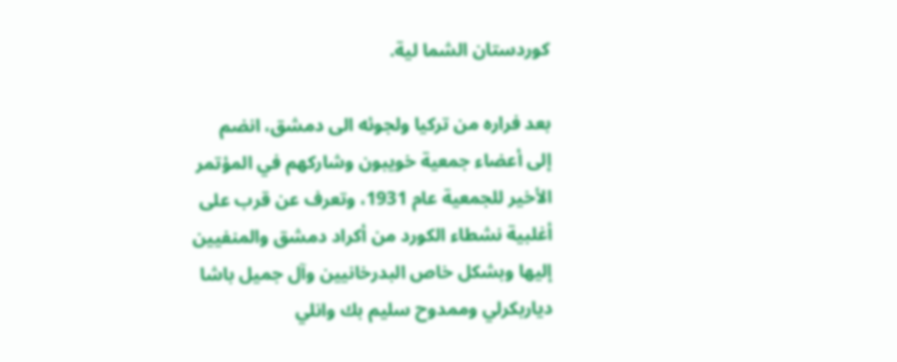كوردستان الشما لية.

بعد فراره من تركيا ولجوئه الى دمشق، انضم إلى أعضاء جمعية خويبون وشاركهم في المؤتمر الأخير للجمعية عام 1931، وتعرف عن قرب على أغلبية نشطاء الكورد من أكراد دمشق والمنفيين إليها وبشكل خاص البدرخانيين وآل جميل باشا دياربكرلي وممدوح سليم بك وانلي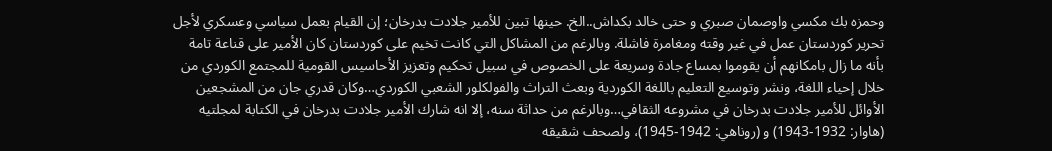وحمزه بك مكسي واوصمان صبري و حتى خالد بكداش..الخ. حينها تبين للأمير جلادت بدرخان؛ إن القيام بعمل سياسي وعسكري لأجل تحرير كوردستان عمل في غير وقته ومغامرة فاشلة. وبالرغم من المشاكل التي كانت تخيم على كوردستان كان الأمير على قناعة تامة بأنه ما زال بامكانهم أن يقوموا بمساع جادة وسريعة على الخصوص في سبيل تحكيم وتعزيز الأحاسيس القومية للمجتمع الكوردي من خلال إحياء اللغة، ونشر وتوسيع التعليم باللغة الكوردية وبعث التراث والفولكلور الشعبي الكوردي…وكان قدري جان من المشجعين الأوائل للأمير جلادت بدرخان في مشروعه الثقافي…وبالرغم من حداثة سنه، إلا انه شارك الأمير جلادت بدرخان في الكتابة لمجلتيه (هاوار: 1932-1943) و (روناهي: 1942-1945)، ولصحف شقيقه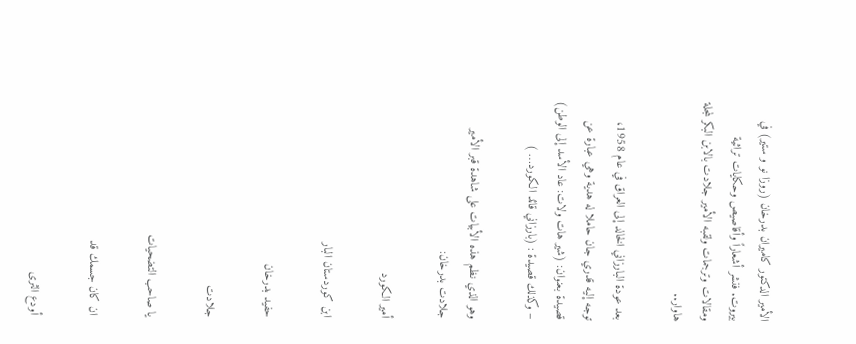الأمير الدكتور كاميران بدرخان (روزا نو و ستير) في بيروت. فنشر أشعاراً وأقاصيص وحكايات تراثية ومقالات وترجمات ولقبه الأمير جلادت بالابن البكر لمجلة هاوار..

بعد عودة البارزاني الخالد إلى العراق في عام 1958، توجه إليه قدري جان حاملا له هدية وهي عبارة عن قصيدة بعنوان: (شير هات ولات: عاد الأسد إلى الوطن) – وكذلك قصيدة : (بارزاني قائد الكورد… )

وهو الذي نظم هذه الأبيات على شاهدة قبر الأمير جلادت بدرخان:

أمير الكورد

ابن كوردستان البار

حفيد بدرخان

جلادت

يا صاحب التضحيات

ان كان جسمك قد

أودع الثرى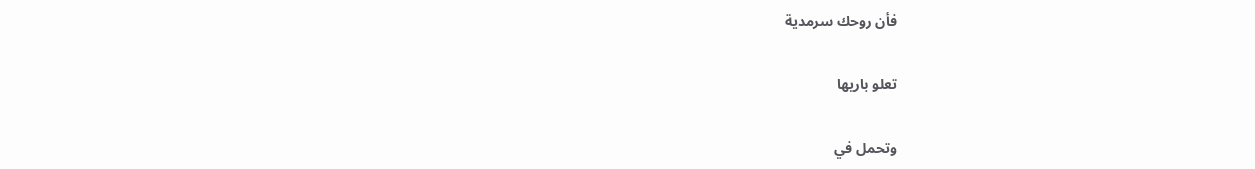فأن روحك سرمدية

تعلو باريها

وتحمل في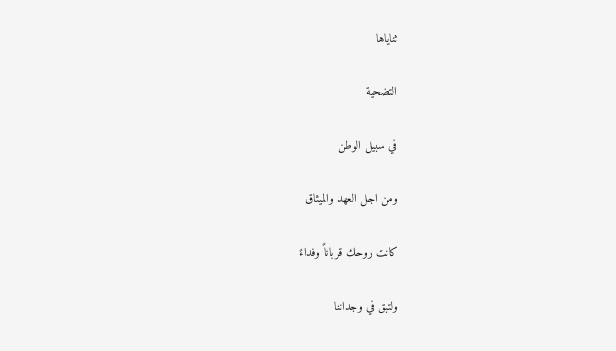ثناياها

التضحية

في سبيل الوطن

ومن اجل العهد والميثاق

كانت روحك قرباناً وفداءً

ولتبق في وجداننا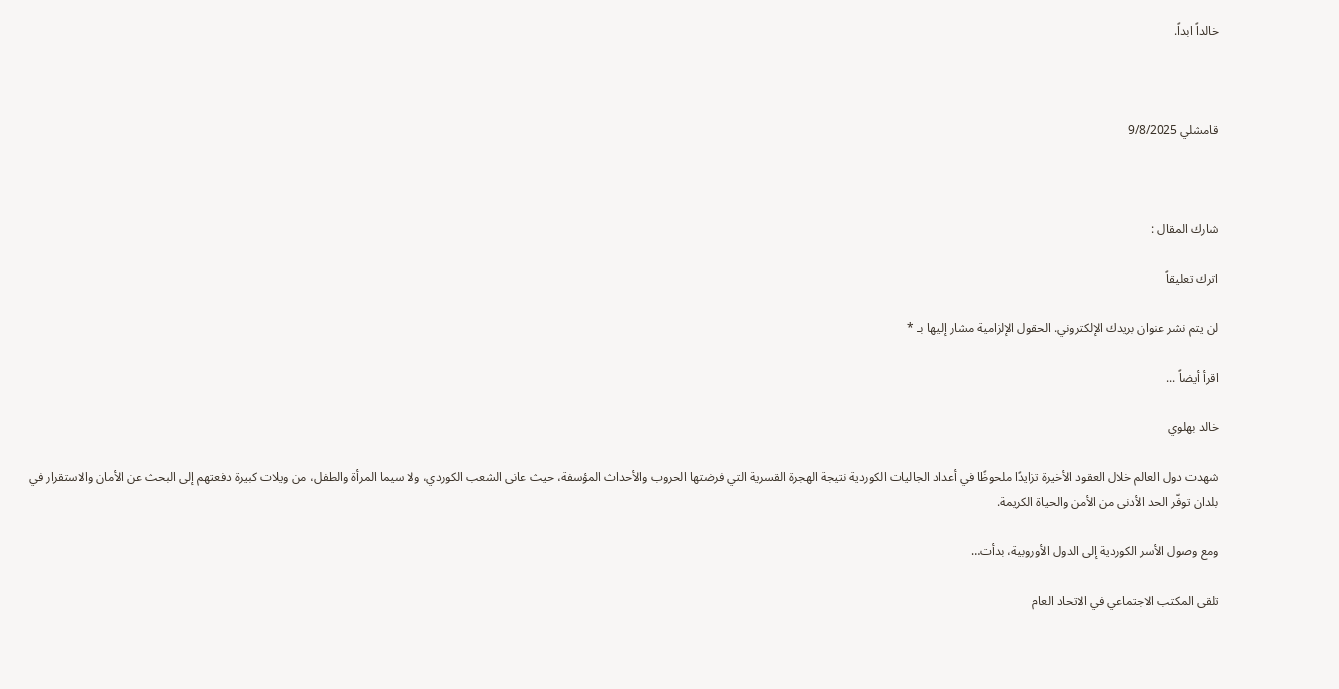خالداً ابداً.



قامشلي 9/8/2025



شارك المقال :

اترك تعليقاً

لن يتم نشر عنوان بريدك الإلكتروني. الحقول الإلزامية مشار إليها بـ *

اقرأ أيضاً ...

خالد بهلوي

شهدت دول العالم خلال العقود الأخيرة تزايدًا ملحوظًا في أعداد الجاليات الكوردية نتيجة الهجرة القسرية التي فرضتها الحروب والأحداث المؤسفة، حيث عانى الشعب الكوردي، ولا سيما المرأة والطفل، من ويلات كبيرة دفعتهم إلى البحث عن الأمان والاستقرار في بلدان توفّر الحد الأدنى من الأمن والحياة الكريمة.

ومع وصول الأسر الكوردية إلى الدول الأوروبية، بدأت…

تلقى المكتب الاجتماعي في الاتحاد العام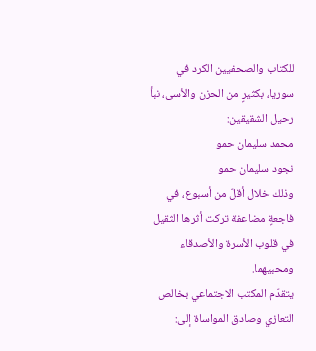للكتاب والصحفيين الكرد في سوريا، بكثيرٍ من الحزن والأسى، نبأ رحيل الشقيقين:
محمد سليمان حمو
نجود سليمان حمو
وذلك خلال أقلّ من أسبوع، في فاجعةٍ مضاعفة تركت أثرها الثقيل في قلوب الأسرة والأصدقاء ومحبيهما.
يتقدّم المكتب الاجتماعي بخالص التعازي وصادق المواساة إلى: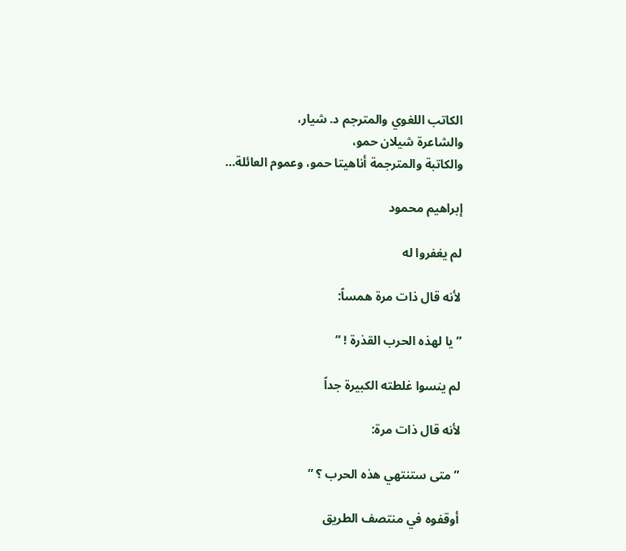الكاتب اللغوي والمترجم د. شيار،
والشاعرة شيلان حمو،
والكاتبة والمترجمة أناهيتا حمو، وعموم العائلة…

إبراهيم محمود

لم يغفروا له

لأنه قال ذات مرة همساً:

” يا لهذه الحرب القذرة ! ”

لم ينسوا غلطته الكبيرة جداً

لأنه قال ذات مرة:

” متى ستنتهي هذه الحرب ؟ ”

أوقفوه في منتصف الطريق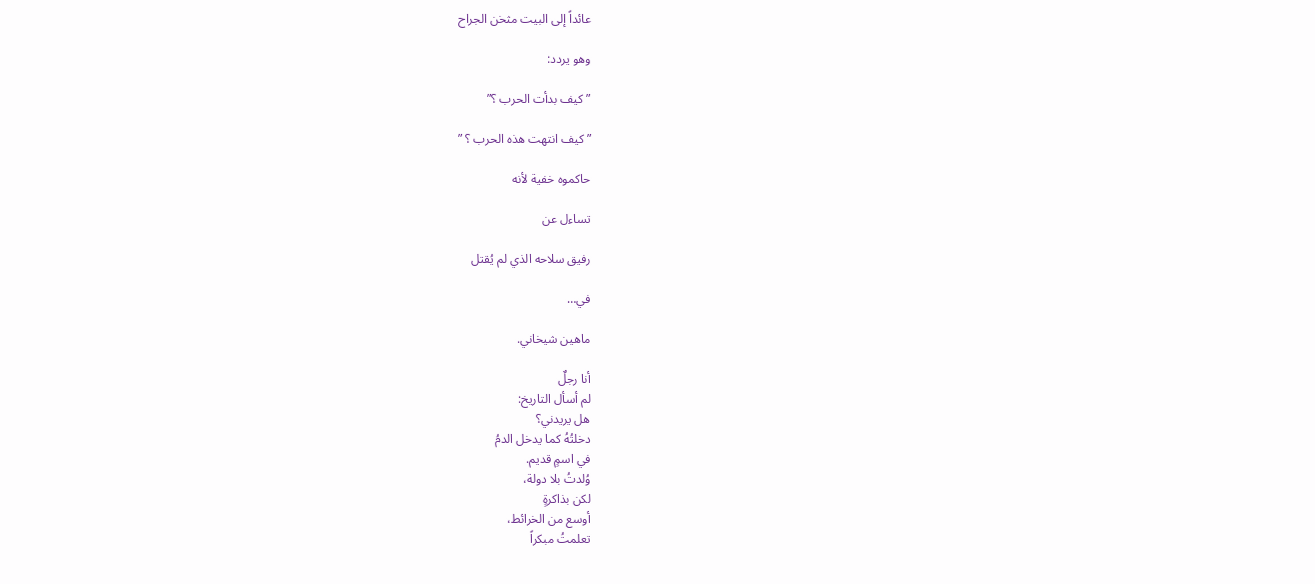عائداً إلى البيت مثخن الجراح

وهو يردد:

” كيف بدأت الحرب ؟”

” كيف انتهت هذه الحرب ؟ ”

حاكموه خفية لأنه

تساءل عن

رفيق سلاحه الذي لم يُقتل

في…

ماهين شيخاني.

أنا رجلٌ
لم أسأل التاريخ:
هل يريدني؟
دخلتُهُ كما يدخل الدمُ
في اسمٍ قديم.
وُلدتُ بلا دولة،
لكن بذاكرةٍ
أوسع من الخرائط،
تعلمتُ مبكراً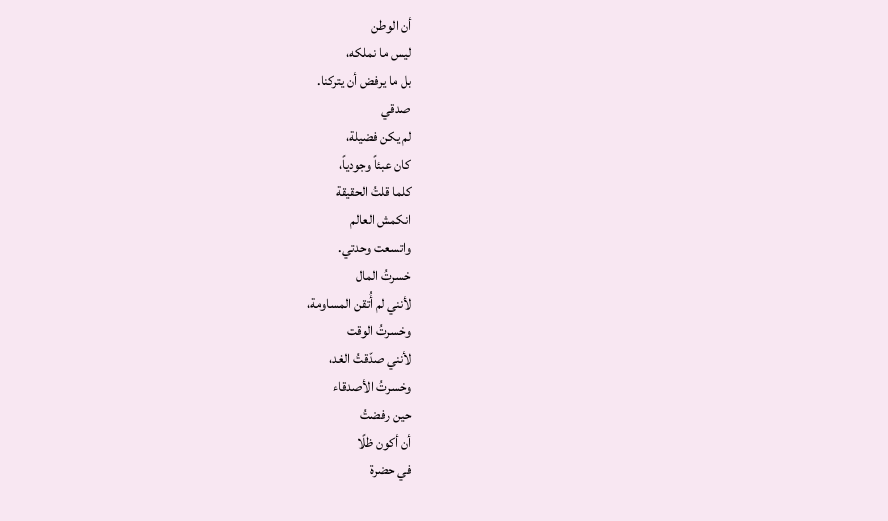أن الوطن
ليس ما نملكه،
بل ما يرفض أن يتركنا.
صدقي
لم يكن فضيلة،
كان عبئاً وجودياً،
كلما قلتُ الحقيقة
انكمش العالم
واتسعت وحدتي.
خسرتُ المال
لأنني لم أُتقن المساومة،
وخسرتُ الوقت
لأنني صدّقتُ الغد،
وخسرتُ الأصدقاء
حين رفضتُ
أن أكون ظلًا
في حضرة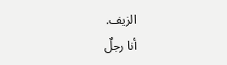الزيف.
أنا رجلٌ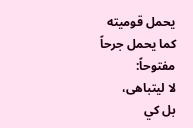يحمل قوميته
كما يحمل جرحاً مفتوحاً:
لا ليتباهى،
بل كي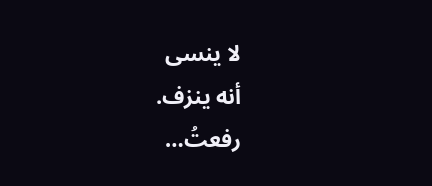لا ينسى
أنه ينزف.
رفعتُ…